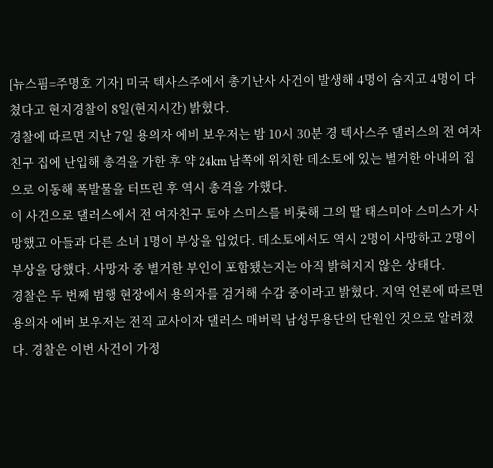[뉴스핌=주명호 기자] 미국 텍사스주에서 총기난사 사건이 발생해 4명이 숨지고 4명이 다쳤다고 현지경찰이 8일(현지시간) 밝혔다.
경찰에 따르면 지난 7일 용의자 에비 보우저는 밤 10시 30분 경 텍사스주 댈러스의 전 여자친구 집에 난입해 총격을 가한 후 약 24km 남쪽에 위치한 데소토에 있는 별거한 아내의 집으로 이동해 폭발물을 터뜨린 후 역시 총격을 가했다.
이 사건으로 댈러스에서 전 여자친구 토야 스미스를 비롯해 그의 딸 태스미아 스미스가 사망했고 아들과 다른 소녀 1명이 부상을 입었다. 데소토에서도 역시 2명이 사망하고 2명이 부상을 당했다. 사망자 중 별거한 부인이 포함됐는지는 아직 밝혀지지 않은 상태다.
경찰은 두 번째 범행 현장에서 용의자를 검거해 수감 중이라고 밝혔다. 지역 언론에 따르면 용의자 에버 보우저는 전직 교사이자 댈러스 매버릭 남성무용단의 단원인 것으로 알려졌다. 경찰은 이번 사건이 가정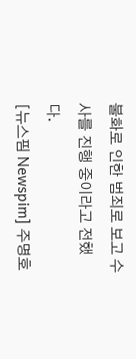불화로 인한 범죄로 보고 수사를 진행 중이라고 전했다.
[뉴스핌 Newspim] 주명호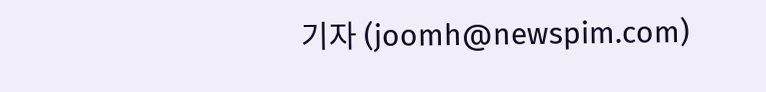기자 (joomh@newspim.com)